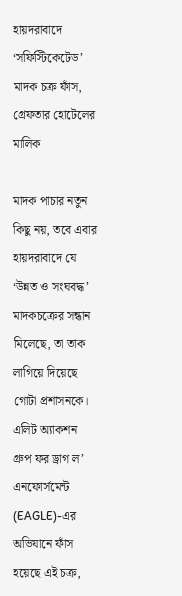হায়দরাবাদে ‘সফিস্টিকেটেড’ মাদক চক্র ফাঁস, গ্রেফতার হোটেলের মালিক

মাদক পাচার নতুন কিছু নয়, তবে এবার হায়দরাবাদে যে ‘উন্নত ও সংঘবদ্ধ’ মাদকচক্রের সন্ধান মিলেছে, তা তাক লাগিয়ে দিয়েছে গোটা প্রশাসনকে। এলিট অ্যাকশন গ্রুপ ফর ড্রাগ ল’ এনফোর্সমেন্ট (EAGLE)-এর অভিযানে ফাঁস হয়েছে এই চক্র,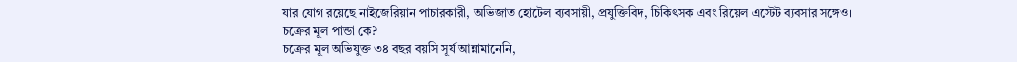যার যোগ রয়েছে নাইজেরিয়ান পাচারকারী, অভিজাত হোটেল ব্যবসায়ী, প্রযুক্তিবিদ, চিকিৎসক এবং রিয়েল এস্টেট ব্যবসার সঙ্গেও।
চক্রের মূল পান্ডা কে?
চক্রের মূল অভিযুক্ত ৩৪ বছর বয়সি সূর্য আন্নামানেনি,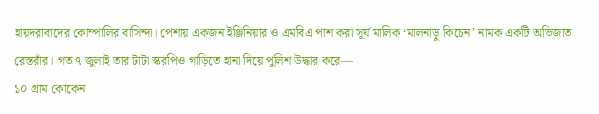হায়দরাবাদের কোম্পালির বাসিন্দা। পেশায় একজন ইঞ্জিনিয়ার ও এমবিএ পাশ করা সূর্য মালিক ‘মালনাড়ু কিচেন’ নামক একটি অভিজাত রেস্তরাঁর। গত ৭ জুলাই তার টাটা স্করপিও গাড়িতে হানা দিয়ে পুলিশ উদ্ধার করে—
১০ গ্রাম কোকেন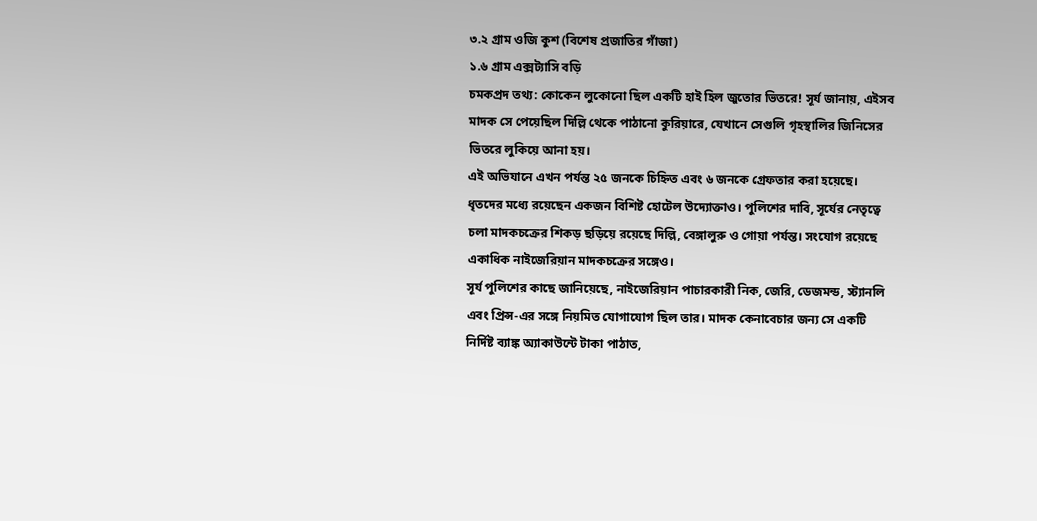৩.২ গ্রাম ওজি কুশ (বিশেষ প্রজাতির গাঁজা)
১.৬ গ্রাম এক্সট্যাসি বড়ি
চমকপ্রদ তথ্য: কোকেন লুকোনো ছিল একটি হাই হিল জুতোর ভিতরে! সূর্য জানায়, এইসব মাদক সে পেয়েছিল দিল্লি থেকে পাঠানো কুরিয়ারে, যেখানে সেগুলি গৃহস্থালির জিনিসের ভিতরে লুকিয়ে আনা হয়।
এই অভিযানে এখন পর্যন্ত ২৫ জনকে চিহ্নিত এবং ৬ জনকে গ্রেফতার করা হয়েছে। ধৃতদের মধ্যে রয়েছেন একজন বিশিষ্ট হোটেল উদ্যোক্তাও। পুলিশের দাবি, সূর্যের নেতৃত্বে চলা মাদকচক্রের শিকড় ছড়িয়ে রয়েছে দিল্লি, বেঙ্গালুরু ও গোয়া পর্যন্ত। সংযোগ রয়েছে একাধিক নাইজেরিয়ান মাদকচক্রের সঙ্গেও।
সূর্য পুলিশের কাছে জানিয়েছে, নাইজেরিয়ান পাচারকারী নিক, জেরি, ডেজমন্ড, স্ট্যানলি এবং প্রিন্স-এর সঙ্গে নিয়মিত যোগাযোগ ছিল তার। মাদক কেনাবেচার জন্য সে একটি নির্দিষ্ট ব্যাঙ্ক অ্যাকাউন্টে টাকা পাঠাত,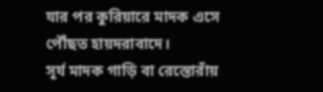যার পর কুরিয়ারে মাদক এসে পৌঁছত হায়দরাবাদে।
সূর্য মাদক গাড়ি বা রেস্তোরাঁয়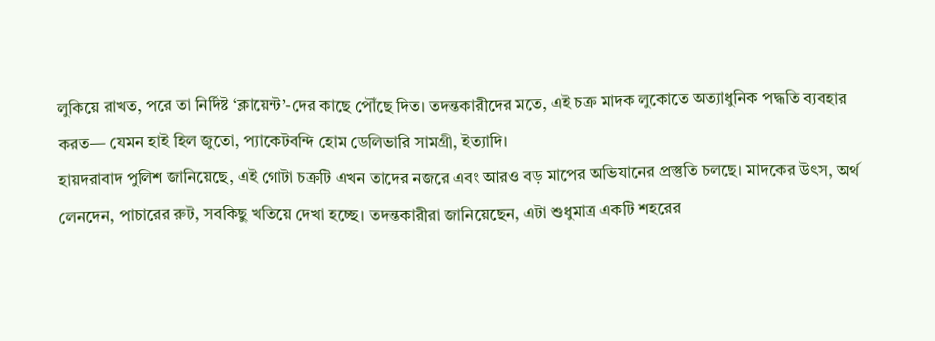লুকিয়ে রাখত, পরে তা নির্দিষ্ট ‘ক্লায়েন্ট’-দের কাছে পৌঁছে দিত। তদন্তকারীদের মতে, এই চক্র মাদক লুকোতে অত্যাধুনিক পদ্ধতি ব্যবহার করত— যেমন হাই হিল জুতো, প্যাকেটবন্দি হোম ডেলিভারি সামগ্রী, ইত্যাদি।
হায়দরাবাদ পুলিশ জানিয়েছে, এই গোটা চক্রটি এখন তাদের নজরে এবং আরও বড় মাপের অভিযানের প্রস্তুতি চলছে। মাদকের উৎস, অর্থ লেনদেন, পাচারের রুট, সবকিছু খতিয়ে দেখা হচ্ছে। তদন্তকারীরা জানিয়েছেন, এটা শুধুমাত্র একটি শহরের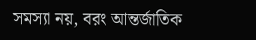সমস্যা নয়, বরং আন্তর্জাতিক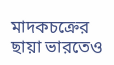মাদকচক্রের ছায়া ভারতেও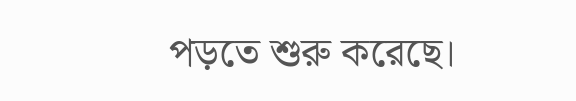পড়তে শুরু করেছে।